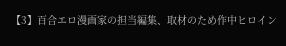【3】百合エロ漫画家の担当編集、取材のため作中ヒロイン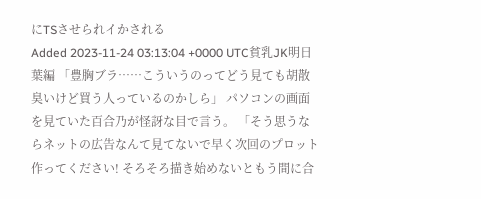にTSさせられイかされる
Added 2023-11-24 03:13:04 +0000 UTC貧乳JK明日葉編 「豊胸ブラ……こういうのってどう見ても胡散臭いけど買う人っているのかしら」 パソコンの画面を見ていた百合乃が怪訝な目で言う。 「そう思うならネットの広告なんて見てないで早く次回のプロット作ってください! そろそろ描き始めないともう間に合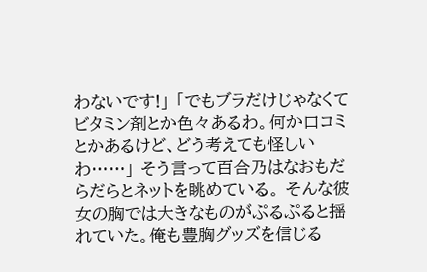わないです!」 「でもブラだけじゃなくてビタミン剤とか色々あるわ。何か口コミとかあるけど、どう考えても怪しいわ……」 そう言って百合乃はなおもだらだらとネットを眺めている。 そんな彼女の胸では大きなものがぷるぷると揺れていた。俺も豊胸グッズを信じる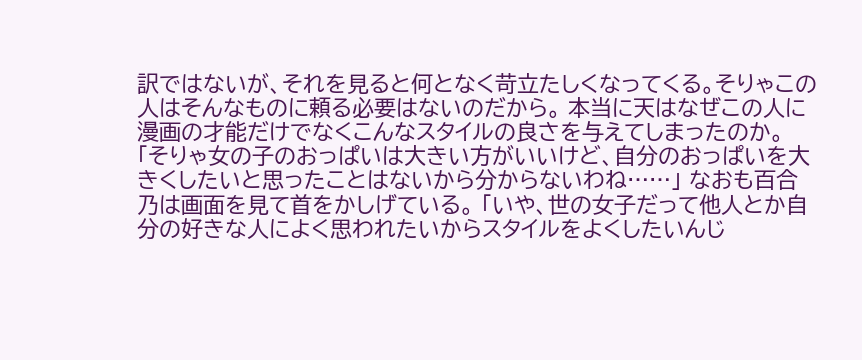訳ではないが、それを見ると何となく苛立たしくなってくる。そりゃこの人はそんなものに頼る必要はないのだから。 本当に天はなぜこの人に漫画の才能だけでなくこんなスタイルの良さを与えてしまったのか。 「そりゃ女の子のおっぱいは大きい方がいいけど、自分のおっぱいを大きくしたいと思ったことはないから分からないわね……」 なおも百合乃は画面を見て首をかしげている。 「いや、世の女子だって他人とか自分の好きな人によく思われたいからスタイルをよくしたいんじ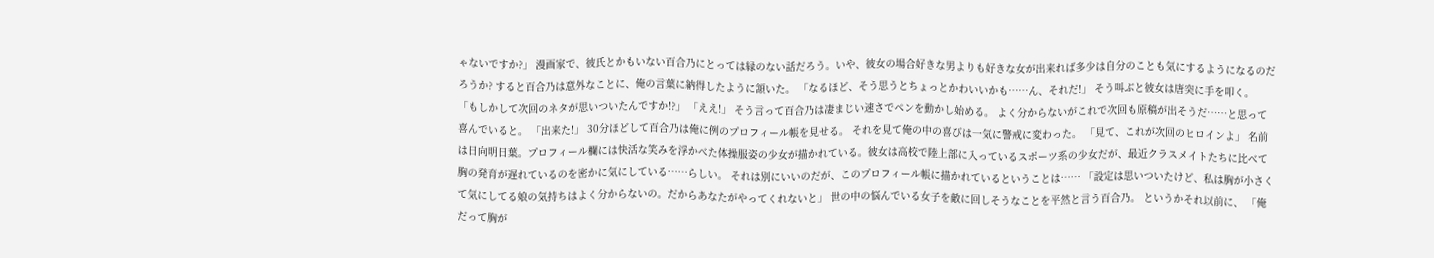ゃないですか?」 漫画家で、彼氏とかもいない百合乃にとっては縁のない話だろう。いや、彼女の場合好きな男よりも好きな女が出来れば多少は自分のことも気にするようになるのだろうか? すると百合乃は意外なことに、俺の言葉に納得したように頷いた。 「なるほど、そう思うとちょっとかわいいかも……ん、それだ!」 そう叫ぶと彼女は唐突に手を叩く。 「もしかして次回のネタが思いついたんですか!?」 「ええ!」 そう言って百合乃は凄まじい速さでペンを動かし始める。 よく分からないがこれで次回も原稿が出そうだ……と思って喜んでいると。 「出来た!」 30分ほどして百合乃は俺に例のプロフィール帳を見せる。 それを見て俺の中の喜びは一気に警戒に変わった。 「見て、これが次回のヒロインよ」 名前は日向明日葉。プロフィール欄には快活な笑みを浮かべた体操服姿の少女が描かれている。彼女は高校で陸上部に入っているスポーツ系の少女だが、最近クラスメイトたちに比べて胸の発育が遅れているのを密かに気にしている……らしい。 それは別にいいのだが、このプロフィール帳に描かれているということは…… 「設定は思いついたけど、私は胸が小さくて気にしてる娘の気持ちはよく分からないの。だからあなたがやってくれないと」 世の中の悩んでいる女子を敵に回しそうなことを平然と言う百合乃。 というかそれ以前に、 「俺だって胸が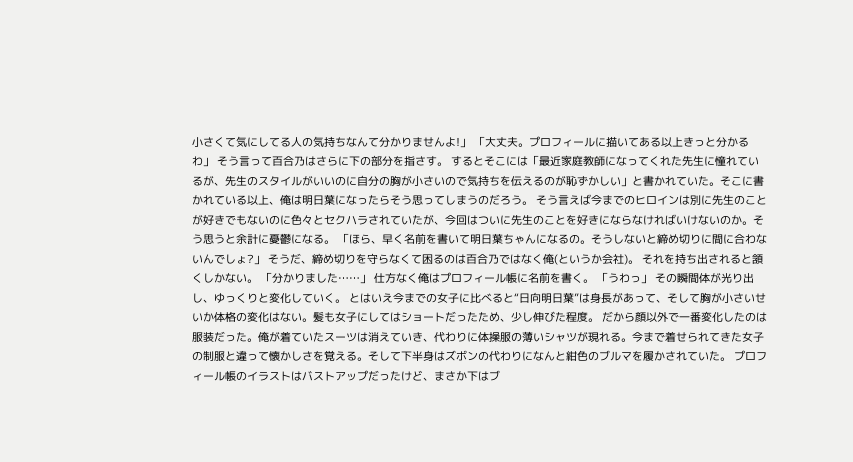小さくて気にしてる人の気持ちなんて分かりませんよ!」 「大丈夫。プロフィールに描いてある以上きっと分かるわ」 そう言って百合乃はさらに下の部分を指さす。 するとそこには「最近家庭教師になってくれた先生に憧れているが、先生のスタイルがいいのに自分の胸が小さいので気持ちを伝えるのが恥ずかしい」と書かれていた。そこに書かれている以上、俺は明日葉になったらそう思ってしまうのだろう。 そう言えば今までのヒロインは別に先生のことが好きでもないのに色々とセクハラされていたが、今回はついに先生のことを好きにならなければいけないのか。そう思うと余計に憂鬱になる。 「ほら、早く名前を書いて明日葉ちゃんになるの。そうしないと締め切りに間に合わないんでしょ?」 そうだ、締め切りを守らなくて困るのは百合乃ではなく俺(というか会社)。 それを持ち出されると頷くしかない。 「分かりました……」 仕方なく俺はプロフィール帳に名前を書く。 「うわっ」 その瞬間体が光り出し、ゆっくりと変化していく。 とはいえ今までの女子に比べると“日向明日葉”は身長があって、そして胸が小さいせいか体格の変化はない。髪も女子にしてはショートだったため、少し伸びた程度。 だから顔以外で一番変化したのは服装だった。俺が着ていたスーツは消えていき、代わりに体操服の薄いシャツが現れる。今まで着せられてきた女子の制服と違って懐かしさを覚える。そして下半身はズボンの代わりになんと紺色のブルマを履かされていた。 プロフィール帳のイラストはバストアップだったけど、まさか下はブ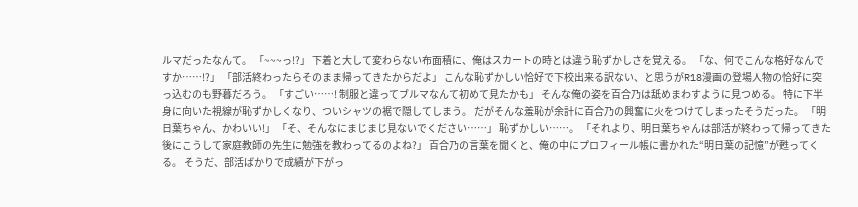ルマだったなんて。 「~~~っ!?」 下着と大して変わらない布面積に、俺はスカートの時とは違う恥ずかしさを覚える。 「な、何でこんな格好なんですか……!?」 「部活終わったらそのまま帰ってきたからだよ」 こんな恥ずかしい恰好で下校出来る訳ない、と思うがR18漫画の登場人物の恰好に突っ込むのも野暮だろう。 「すごい……! 制服と違ってブルマなんて初めて見たかも」 そんな俺の姿を百合乃は舐めまわすように見つめる。 特に下半身に向いた視線が恥ずかしくなり、ついシャツの裾で隠してしまう。 だがそんな羞恥が余計に百合乃の興奮に火をつけてしまったそうだった。 「明日葉ちゃん、かわいい!」 「そ、そんなにまじまじ見ないでください……」 恥ずかしい……。 「それより、明日葉ちゃんは部活が終わって帰ってきた後にこうして家庭教師の先生に勉強を教わってるのよね?」 百合乃の言葉を聞くと、俺の中にプロフィール帳に書かれた“明日葉の記憶”が甦ってくる。 そうだ、部活ばかりで成績が下がっ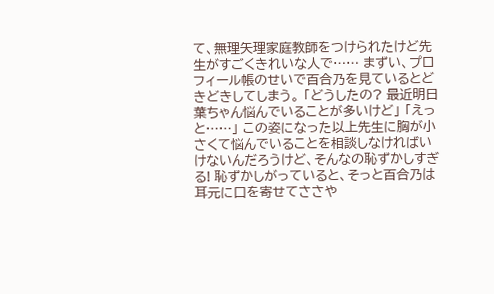て、無理矢理家庭教師をつけられたけど先生がすごくきれいな人で…… まずい、プロフィール帳のせいで百合乃を見ているとどきどきしてしまう。 「どうしたの? 最近明日葉ちゃん悩んでいることが多いけど」 「えっと……」 この姿になった以上先生に胸が小さくて悩んでいることを相談しなければいけないんだろうけど、そんなの恥ずかしすぎる! 恥ずかしがっていると、そっと百合乃は耳元に口を寄せてささや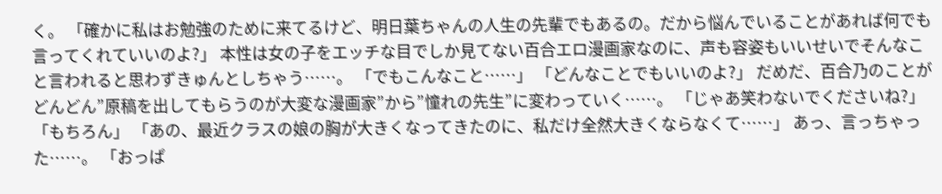く。 「確かに私はお勉強のために来てるけど、明日葉ちゃんの人生の先輩でもあるの。だから悩んでいることがあれば何でも言ってくれていいのよ?」 本性は女の子をエッチな目でしか見てない百合エロ漫画家なのに、声も容姿もいいせいでそんなこと言われると思わずきゅんとしちゃう……。 「でもこんなこと……」 「どんなことでもいいのよ?」 だめだ、百合乃のことがどんどん”原稿を出してもらうのが大変な漫画家”から”憧れの先生”に変わっていく……。 「じゃあ笑わないでくださいね?」 「もちろん」 「あの、最近クラスの娘の胸が大きくなってきたのに、私だけ全然大きくならなくて……」 あっ、言っちゃった……。 「おっぱ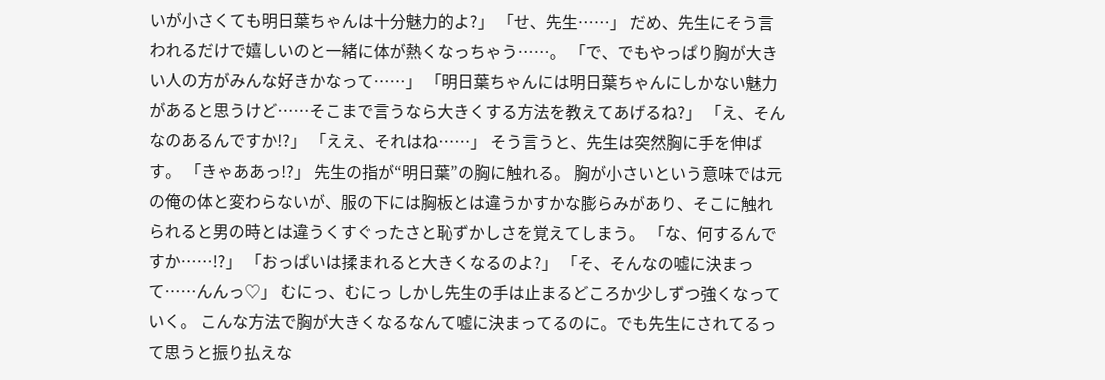いが小さくても明日葉ちゃんは十分魅力的よ?」 「せ、先生……」 だめ、先生にそう言われるだけで嬉しいのと一緒に体が熱くなっちゃう……。 「で、でもやっぱり胸が大きい人の方がみんな好きかなって……」 「明日葉ちゃんには明日葉ちゃんにしかない魅力があると思うけど……そこまで言うなら大きくする方法を教えてあげるね?」 「え、そんなのあるんですか!?」 「ええ、それはね……」 そう言うと、先生は突然胸に手を伸ばす。 「きゃああっ!?」 先生の指が“明日葉”の胸に触れる。 胸が小さいという意味では元の俺の体と変わらないが、服の下には胸板とは違うかすかな膨らみがあり、そこに触れられると男の時とは違うくすぐったさと恥ずかしさを覚えてしまう。 「な、何するんですか……!?」 「おっぱいは揉まれると大きくなるのよ?」 「そ、そんなの嘘に決まって……んんっ♡」 むにっ、むにっ しかし先生の手は止まるどころか少しずつ強くなっていく。 こんな方法で胸が大きくなるなんて嘘に決まってるのに。でも先生にされてるって思うと振り払えな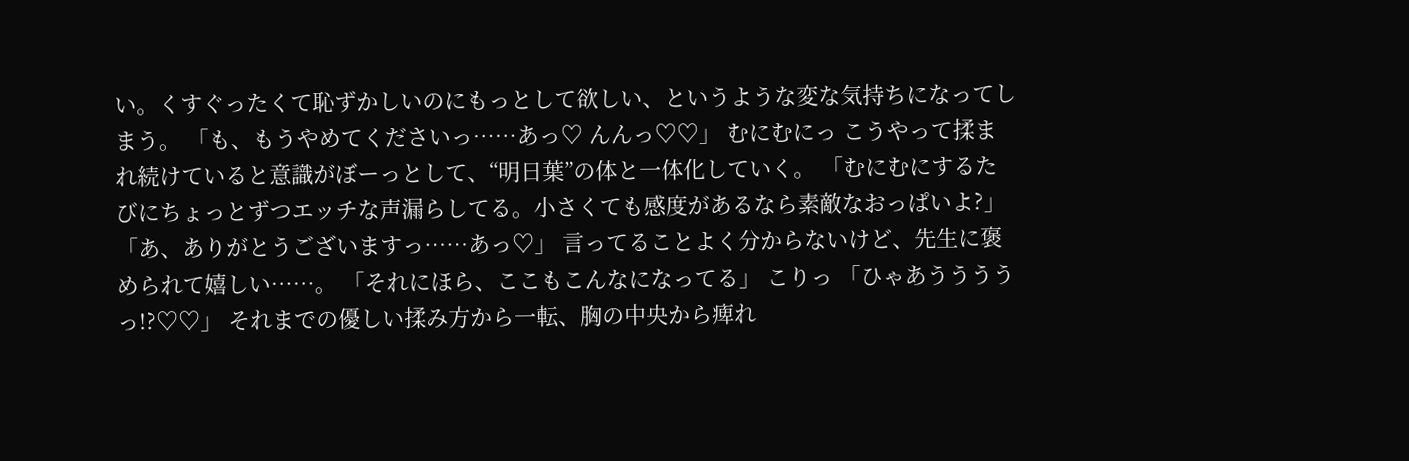い。くすぐったくて恥ずかしいのにもっとして欲しい、というような変な気持ちになってしまう。 「も、もうやめてくださいっ……あっ♡ んんっ♡♡」 むにむにっ こうやって揉まれ続けていると意識がぼーっとして、“明日葉”の体と一体化していく。 「むにむにするたびにちょっとずつエッチな声漏らしてる。小さくても感度があるなら素敵なおっぱいよ?」 「あ、ありがとうございますっ……あっ♡」 言ってることよく分からないけど、先生に褒められて嬉しい……。 「それにほら、ここもこんなになってる」 こりっ 「ひゃあううううっ!?♡♡」 それまでの優しい揉み方から一転、胸の中央から痺れ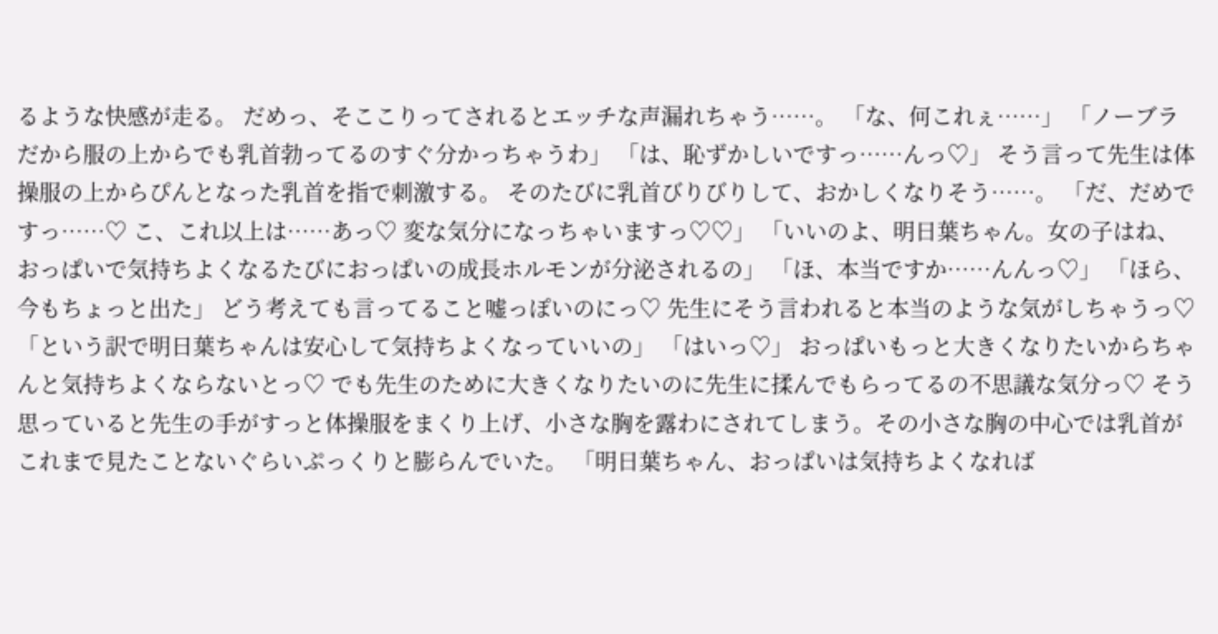るような快感が走る。 だめっ、そここりってされるとエッチな声漏れちゃう……。 「な、何これぇ……」 「ノーブラだから服の上からでも乳首勃ってるのすぐ分かっちゃうわ」 「は、恥ずかしいですっ……んっ♡」 そう言って先生は体操服の上からぴんとなった乳首を指で刺激する。 そのたびに乳首びりびりして、おかしくなりそう……。 「だ、だめですっ……♡ こ、これ以上は……あっ♡ 変な気分になっちゃいますっ♡♡」 「いいのよ、明日葉ちゃん。女の子はね、おっぱいで気持ちよくなるたびにおっぱいの成長ホルモンが分泌されるの」 「ほ、本当ですか……んんっ♡」 「ほら、今もちょっと出た」 どう考えても言ってること嘘っぽいのにっ♡ 先生にそう言われると本当のような気がしちゃうっ♡ 「という訳で明日葉ちゃんは安心して気持ちよくなっていいの」 「はいっ♡」 おっぱいもっと大きくなりたいからちゃんと気持ちよくならないとっ♡ でも先生のために大きくなりたいのに先生に揉んでもらってるの不思議な気分っ♡ そう思っていると先生の手がすっと体操服をまくり上げ、小さな胸を露わにされてしまう。その小さな胸の中心では乳首がこれまで見たことないぐらいぷっくりと膨らんでいた。 「明日葉ちゃん、おっぱいは気持ちよくなれば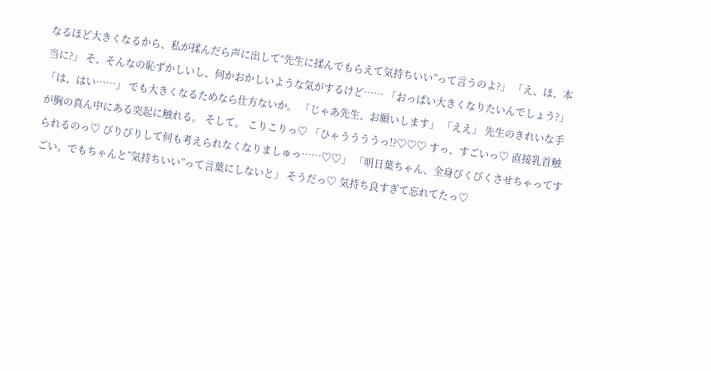なるほど大きくなるから、私が揉んだら声に出して“先生に揉んでもらえて気持ちいい”って言うのよ?」 「え、ほ、本当に?」 そ、そんなの恥ずかしいし、何かおかしいような気がするけど…… 「おっぱい大きくなりたいんでしょう?」 「は、はい……」 でも大きくなるためなら仕方ないか。 「じゃあ先生、お願いします」 「ええ」 先生のきれいな手が胸の真ん中にある突起に触れる。 そして。 こりこりっ♡ 「ひゃううううっ!?♡♡♡ すっ、すごいっ♡ 直接乳首触られるのっ♡ びりびりして何も考えられなくなりましゅっ……♡♡」 「明日葉ちゃん、全身びくびくさせちゃってすごい。でもちゃんと”気持ちいい”って言葉にしないと」 そうだっ♡ 気持ち良すぎて忘れてたっ♡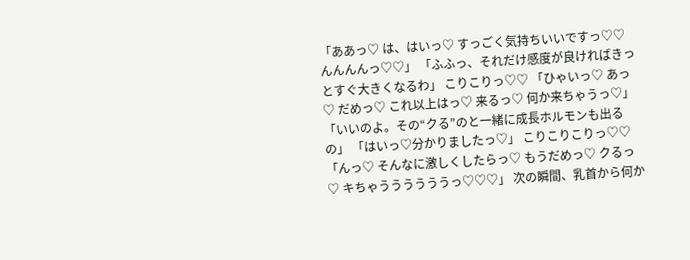「ああっ♡ は、はいっ♡ すっごく気持ちいいですっ♡♡ んんんんっ♡♡」 「ふふっ、それだけ感度が良ければきっとすぐ大きくなるわ」 こりこりっ♡♡ 「ひゃいっ♡ あっ♡ だめっ♡ これ以上はっ♡ 来るっ♡ 何か来ちゃうっ♡」 「いいのよ。その“クる”のと一緒に成長ホルモンも出るの」 「はいっ♡分かりましたっ♡」 こりこりこりっ♡♡ 「んっ♡ そんなに激しくしたらっ♡ もうだめっ♡ クるっ♡ キちゃううううううっ♡♡♡」 次の瞬間、乳首から何か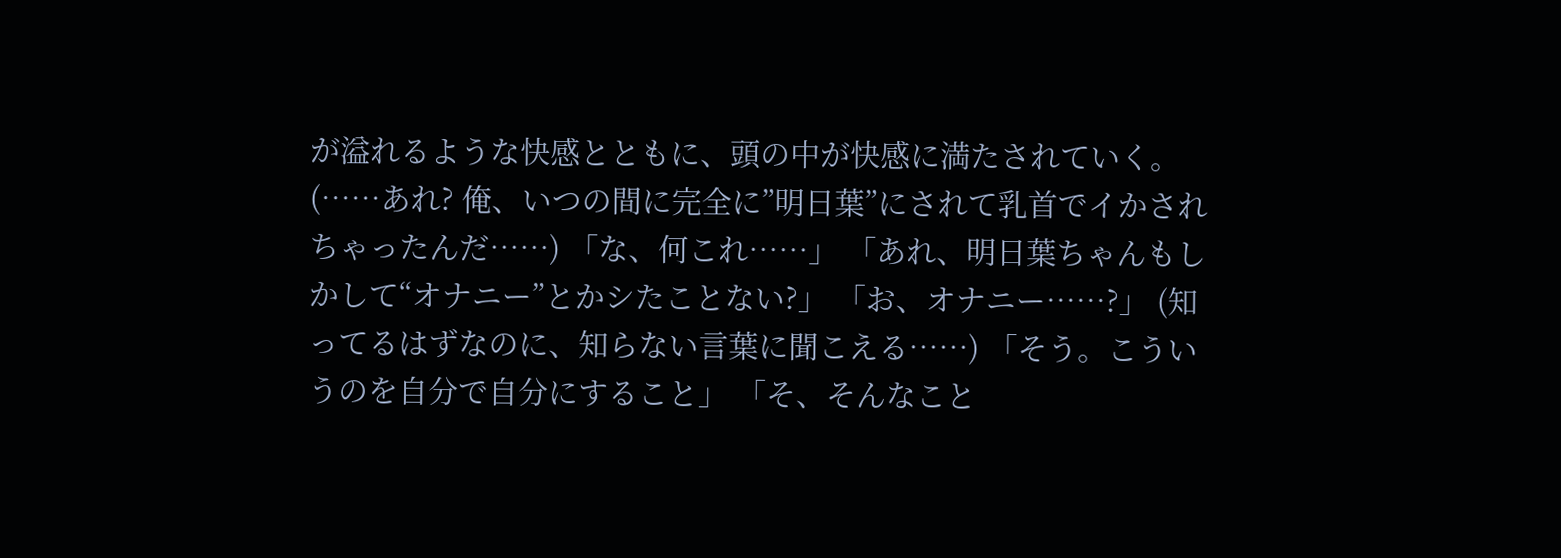が溢れるような快感とともに、頭の中が快感に満たされていく。 (……あれ? 俺、いつの間に完全に”明日葉”にされて乳首でイかされちゃったんだ……) 「な、何これ……」 「あれ、明日葉ちゃんもしかして“オナニー”とかシたことない?」 「お、オナニー……?」 (知ってるはずなのに、知らない言葉に聞こえる……) 「そう。こういうのを自分で自分にすること」 「そ、そんなこと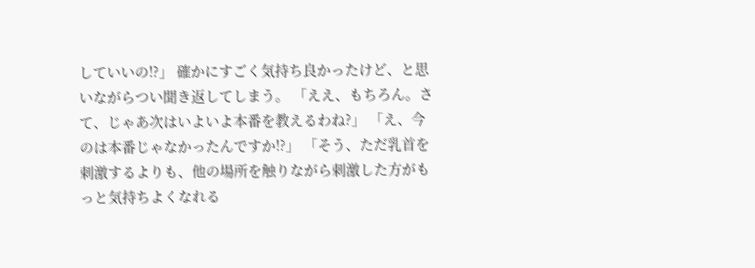していいの!?」 確かにすごく気持ち良かったけど、と思いながらつい聞き返してしまう。 「ええ、もちろん。さて、じゃあ次はいよいよ本番を教えるわね?」 「え、今のは本番じゃなかったんですか!?」 「そう、ただ乳首を刺激するよりも、他の場所を触りながら刺激した方がもっと気持ちよくなれる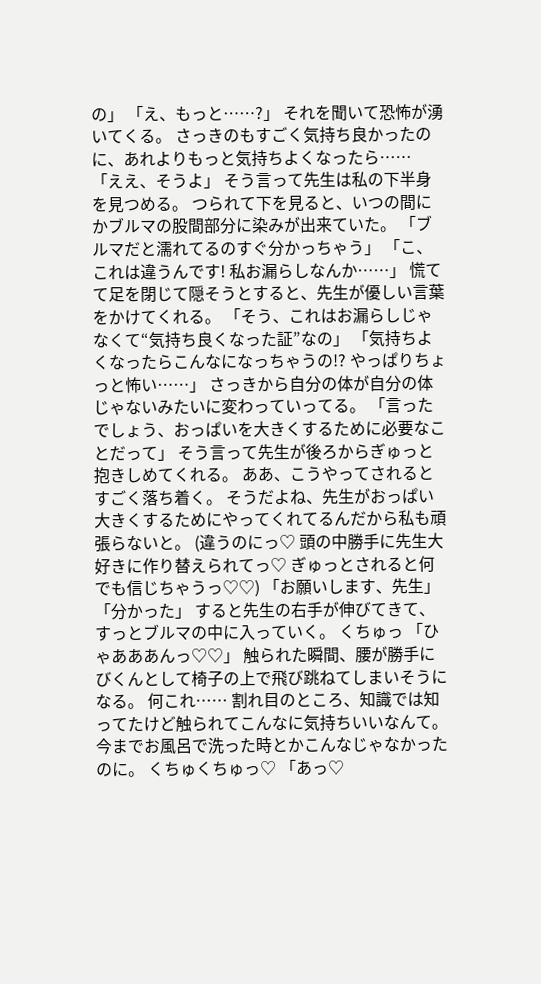の」 「え、もっと……?」 それを聞いて恐怖が湧いてくる。 さっきのもすごく気持ち良かったのに、あれよりもっと気持ちよくなったら…… 「ええ、そうよ」 そう言って先生は私の下半身を見つめる。 つられて下を見ると、いつの間にかブルマの股間部分に染みが出来ていた。 「ブルマだと濡れてるのすぐ分かっちゃう」 「こ、これは違うんです! 私お漏らしなんか……」 慌てて足を閉じて隠そうとすると、先生が優しい言葉をかけてくれる。 「そう、これはお漏らしじゃなくて“気持ち良くなった証”なの」 「気持ちよくなったらこんなになっちゃうの!? やっぱりちょっと怖い……」 さっきから自分の体が自分の体じゃないみたいに変わっていってる。 「言ったでしょう、おっぱいを大きくするために必要なことだって」 そう言って先生が後ろからぎゅっと抱きしめてくれる。 ああ、こうやってされるとすごく落ち着く。 そうだよね、先生がおっぱい大きくするためにやってくれてるんだから私も頑張らないと。 (違うのにっ♡ 頭の中勝手に先生大好きに作り替えられてっ♡ ぎゅっとされると何でも信じちゃうっ♡♡) 「お願いします、先生」 「分かった」 すると先生の右手が伸びてきて、すっとブルマの中に入っていく。 くちゅっ 「ひゃあああんっ♡♡」 触られた瞬間、腰が勝手にびくんとして椅子の上で飛び跳ねてしまいそうになる。 何これ…… 割れ目のところ、知識では知ってたけど触られてこんなに気持ちいいなんて。 今までお風呂で洗った時とかこんなじゃなかったのに。 くちゅくちゅっ♡ 「あっ♡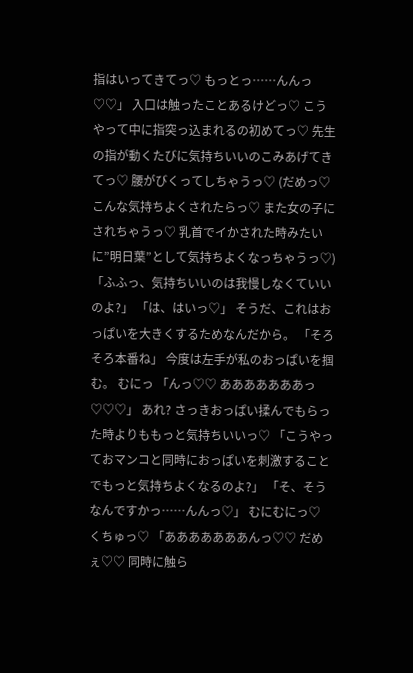指はいってきてっ♡ もっとっ……んんっ♡♡」 入口は触ったことあるけどっ♡ こうやって中に指突っ込まれるの初めてっ♡ 先生の指が動くたびに気持ちいいのこみあげてきてっ♡ 腰がびくってしちゃうっ♡ (だめっ♡ こんな気持ちよくされたらっ♡ また女の子にされちゃうっ♡ 乳首でイかされた時みたいに”明日葉”として気持ちよくなっちゃうっ♡) 「ふふっ、気持ちいいのは我慢しなくていいのよ?」 「は、はいっ♡」 そうだ、これはおっぱいを大きくするためなんだから。 「そろそろ本番ね」 今度は左手が私のおっぱいを掴む。 むにっ 「んっ♡♡ あああああああっ♡♡♡」 あれ? さっきおっぱい揉んでもらった時よりももっと気持ちいいっ♡ 「こうやっておマンコと同時におっぱいを刺激することでもっと気持ちよくなるのよ?」 「そ、そうなんですかっ……んんっ♡」 むにむにっ♡ くちゅっ♡ 「あああああああんっ♡♡ だめぇ♡♡ 同時に触ら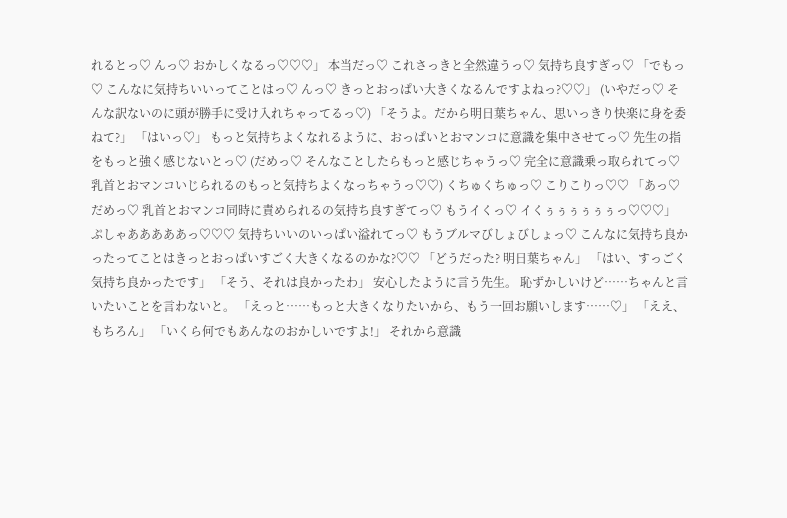れるとっ♡ んっ♡ おかしくなるっ♡♡♡」 本当だっ♡ これさっきと全然違うっ♡ 気持ち良すぎっ♡ 「でもっ♡ こんなに気持ちいいってことはっ♡ んっ♡ きっとおっぱい大きくなるんですよねっ?♡♡」 (いやだっ♡ そんな訳ないのに頭が勝手に受け入れちゃってるっ♡) 「そうよ。だから明日葉ちゃん、思いっきり快楽に身を委ねて?」 「はいっ♡」 もっと気持ちよくなれるように、おっぱいとおマンコに意識を集中させてっ♡ 先生の指をもっと強く感じないとっ♡ (だめっ♡ そんなことしたらもっと感じちゃうっ♡ 完全に意識乗っ取られてっ♡ 乳首とおマンコいじられるのもっと気持ちよくなっちゃうっ♡♡) くちゅくちゅっ♡ こりこりっ♡♡ 「あっ♡ だめっ♡ 乳首とおマンコ同時に責められるの気持ち良すぎてっ♡ もうイくっ♡ イくぅぅぅぅぅぅっ♡♡♡」 ぷしゃあああああっ♡♡♡ 気持ちいいのいっぱい溢れてっ♡ もうブルマびしょびしょっ♡ こんなに気持ち良かったってことはきっとおっぱいすごく大きくなるのかな?♡♡ 「どうだった? 明日葉ちゃん」 「はい、すっごく気持ち良かったです」 「そう、それは良かったわ」 安心したように言う先生。 恥ずかしいけど……ちゃんと言いたいことを言わないと。 「えっと……もっと大きくなりたいから、もう一回お願いします……♡」 「ええ、もちろん」 「いくら何でもあんなのおかしいですよ!」 それから意識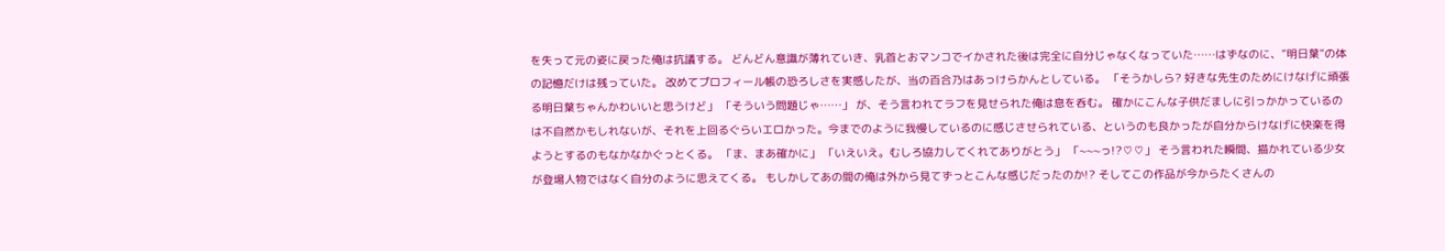を失って元の姿に戻った俺は抗議する。 どんどん意識が薄れていき、乳首とおマンコでイかされた後は完全に自分じゃなくなっていた……はずなのに、”明日葉”の体の記憶だけは残っていた。 改めてプロフィール帳の恐ろしさを実感したが、当の百合乃はあっけらかんとしている。 「そうかしら? 好きな先生のためにけなげに頑張る明日葉ちゃんかわいいと思うけど」 「そういう問題じゃ……」 が、そう言われてラフを見せられた俺は息を呑む。 確かにこんな子供だましに引っかかっているのは不自然かもしれないが、それを上回るぐらいエロかった。今までのように我慢しているのに感じさせられている、というのも良かったが自分からけなげに快楽を得ようとするのもなかなかぐっとくる。 「ま、まあ確かに」 「いえいえ。むしろ協力してくれてありがとう」 「~~~っ!?♡♡」 そう言われた瞬間、描かれている少女が登場人物ではなく自分のように思えてくる。 もしかしてあの間の俺は外から見てずっとこんな感じだったのか!? そしてこの作品が今からたくさんの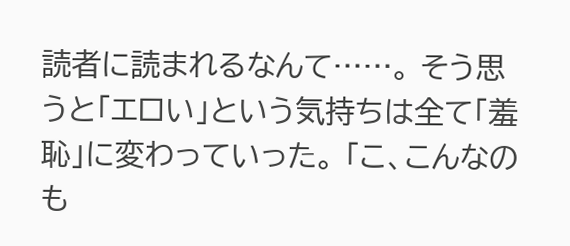読者に読まれるなんて……。 そう思うと「エロい」という気持ちは全て「羞恥」に変わっていった。 「こ、こんなのも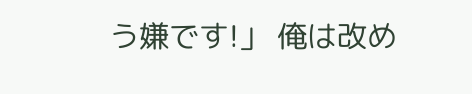う嫌です!」 俺は改め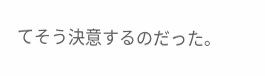てそう決意するのだった。